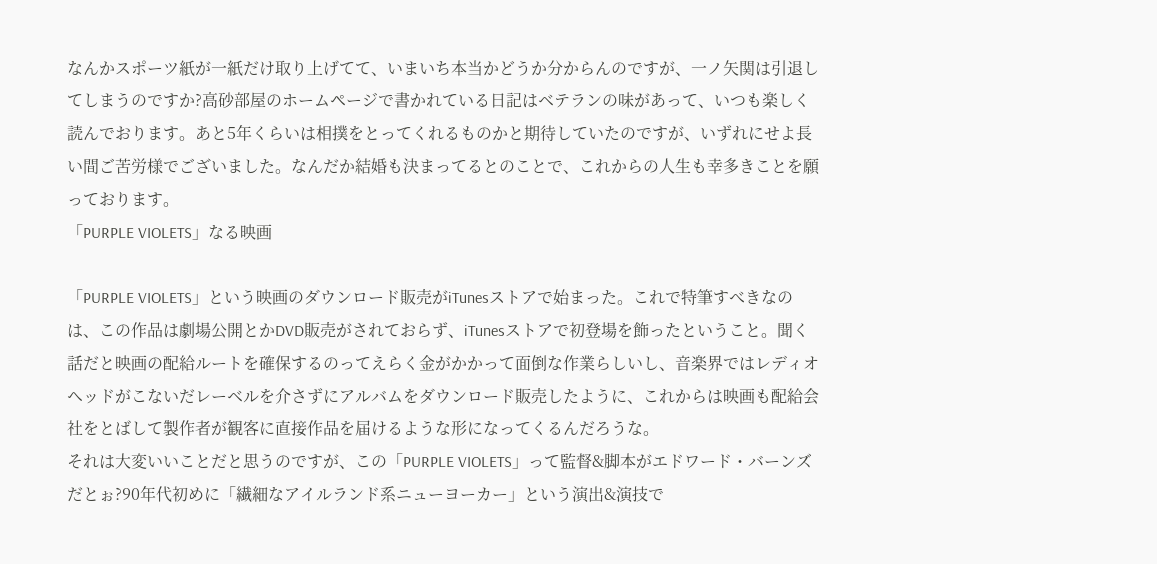なんかスポーツ紙が一紙だけ取り上げてて、いまいち本当かどうか分からんのですが、一ノ矢関は引退してしまうのですか?高砂部屋のホームページで書かれている日記はベテランの味があって、いつも楽しく読んでおります。あと5年くらいは相撲をとってくれるものかと期待していたのですが、いずれにせよ長い間ご苦労様でございました。なんだか結婚も決まってるとのことで、これからの人生も幸多きことを願っております。
「PURPLE VIOLETS」なる映画

「PURPLE VIOLETS」という映画のダウンロード販売がiTunesストアで始まった。これで特筆すべきなのは、この作品は劇場公開とかDVD販売がされておらず、iTunesストアで初登場を飾ったということ。聞く話だと映画の配給ルートを確保するのってえらく金がかかって面倒な作業らしいし、音楽界ではレディオヘッドがこないだレーベルを介さずにアルバムをダウンロード販売したように、これからは映画も配給会社をとばして製作者が観客に直接作品を届けるような形になってくるんだろうな。
それは大変いいことだと思うのですが、この「PURPLE VIOLETS」って監督&脚本がエドワード・バーンズだとぉ?90年代初めに「繊細なアイルランド系ニューヨーカー」という演出&演技で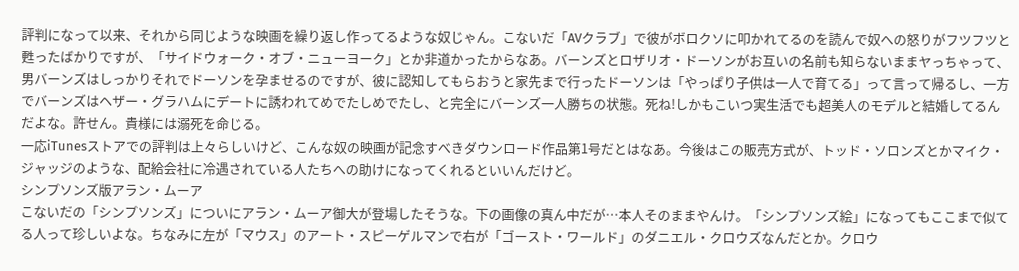評判になって以来、それから同じような映画を繰り返し作ってるような奴じゃん。こないだ「AVクラブ」で彼がボロクソに叩かれてるのを読んで奴への怒りがフツフツと甦ったばかりですが、「サイドウォーク・オブ・ニューヨーク」とか非道かったからなあ。バーンズとロザリオ・ドーソンがお互いの名前も知らないままヤっちゃって、男バーンズはしっかりそれでドーソンを孕ませるのですが、彼に認知してもらおうと家先まで行ったドーソンは「やっぱり子供は一人で育てる」って言って帰るし、一方でバーンズはヘザー・グラハムにデートに誘われてめでたしめでたし、と完全にバーンズ一人勝ちの状態。死ね!しかもこいつ実生活でも超美人のモデルと結婚してるんだよな。許せん。貴様には溺死を命じる。
一応iTunesストアでの評判は上々らしいけど、こんな奴の映画が記念すべきダウンロード作品第1号だとはなあ。今後はこの販売方式が、トッド・ソロンズとかマイク・ジャッジのような、配給会社に冷遇されている人たちへの助けになってくれるといいんだけど。
シンプソンズ版アラン・ムーア
こないだの「シンプソンズ」についにアラン・ムーア御大が登場したそうな。下の画像の真ん中だが…本人そのままやんけ。「シンプソンズ絵」になってもここまで似てる人って珍しいよな。ちなみに左が「マウス」のアート・スピーゲルマンで右が「ゴースト・ワールド」のダニエル・クロウズなんだとか。クロウ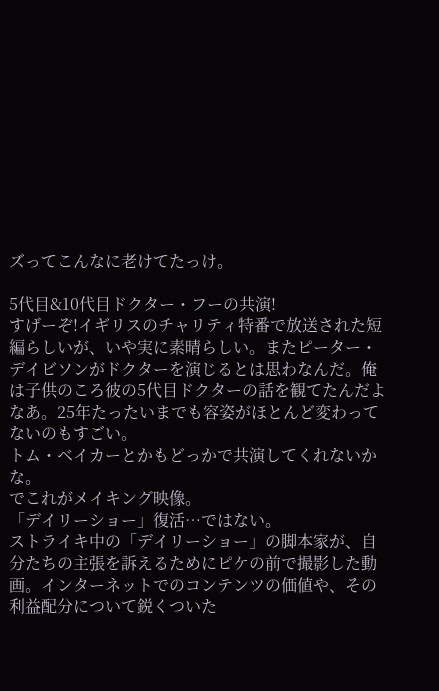ズってこんなに老けてたっけ。

5代目&10代目ドクター・フーの共演!
すげーぞ!イギリスのチャリティ特番で放送された短編らしいが、いや実に素晴らしい。またピーター・デイビソンがドクターを演じるとは思わなんだ。俺は子供のころ彼の5代目ドクターの話を観てたんだよなあ。25年たったいまでも容姿がほとんど変わってないのもすごい。
トム・ベイカーとかもどっかで共演してくれないかな。
でこれがメイキング映像。
「デイリーショー」復活…ではない。
ストライキ中の「デイリーショー」の脚本家が、自分たちの主張を訴えるためにピケの前で撮影した動画。インターネットでのコンテンツの価値や、その利益配分について鋭くついた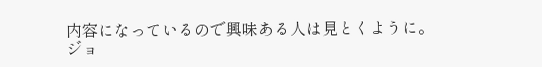内容になっているので興味ある人は見とくように。ジョ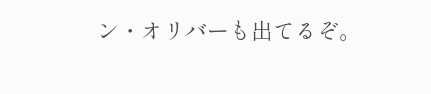ン・オリバーも出てるぞ。